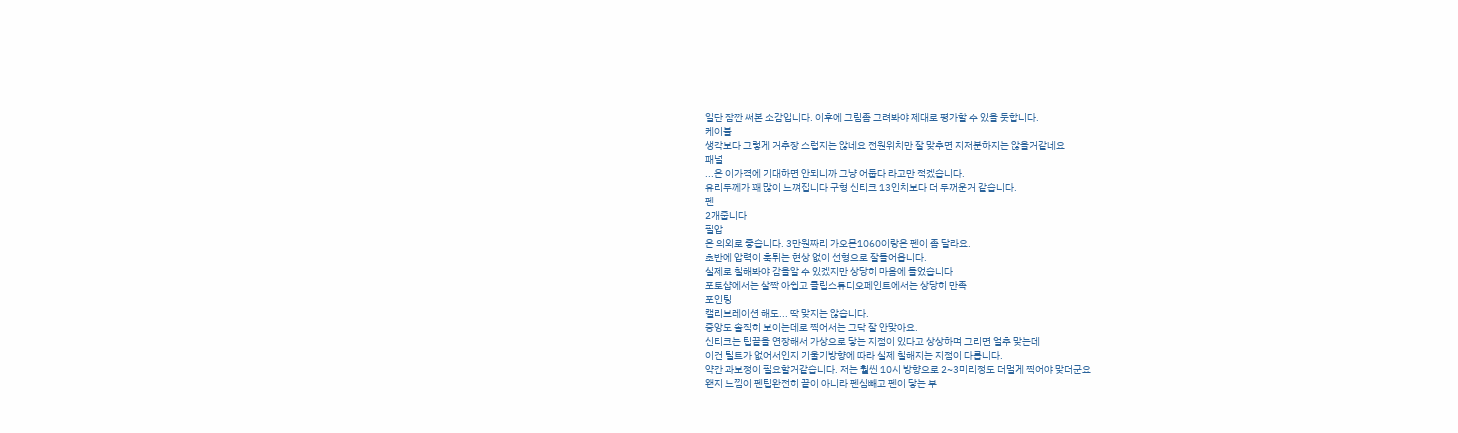일단 잠깐 써본 소감입니다. 이후에 그림좀 그려봐야 제대로 평가할 수 있을 듯합니다.
케이블
생각보다 그렇게 거추장 스럽지는 않네요 전원위치만 잘 맞추면 지저분하지는 않을거같네요
패널
...은 이가격에 기대하면 안되니까 그냥 어둡다 라고만 적겠습니다.
유리두께가 꽤 많이 느껴집니다 구형 신티크 13인치보다 더 두꺼운거 같습니다.
펜
2개줍니다
필압
은 의외로 좋습니다. 3만원짜리 가오몬1060이랑은 펜이 좀 달라요.
초반에 압력이 훅튀는 현상 없이 선형으로 잘들어옵니다.
실제로 칠해봐야 감을알 수 있겠지만 상당히 마음에 들었습니다
포토샵에서는 살짝 아쉽고 클립스튜디오페인트에서는 상당히 만족
포인팅
캘리브레이션 해도... 딱 맞지는 않습니다.
중앙도 솔직히 보이는데로 찍어서는 그닥 잘 안맞아요.
신티크는 팁끝을 연장해서 가상으로 닿는 지점이 있다고 상상하며 그리면 얼추 맞는데
이건 틸트가 없어서인지 기울기방향에 따라 실제 칠해지는 지점이 다릅니다.
약간 과보정이 필요할거같습니다. 저는 훨씬 10시 방향으로 2~3미리정도 더멀게 찍어야 맞더군요
왠지 느낌이 펜팁완전히 끝이 아니라 펜심빼고 펜이 닿는 부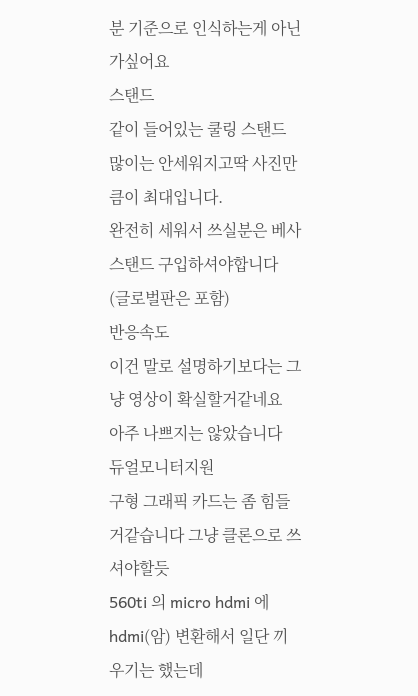분 기준으로 인식하는게 아닌가싶어요
스탠드
같이 들어있는 쿨링 스탠드
많이는 안세워지고딱 사진만큼이 최대입니다.
완전히 세워서 쓰실분은 베사스탠드 구입하셔야합니다 (글로벌판은 포함)
반응속도
이건 말로 설명하기보다는 그냥 영상이 확실할거같네요
아주 나쁘지는 않았습니다
듀얼모니터지원
구형 그래픽 카드는 좀 힘들거같습니다 그냥 클론으로 쓰셔야할듯
560ti 의 micro hdmi 에 hdmi(암) 변환해서 일단 끼우기는 했는데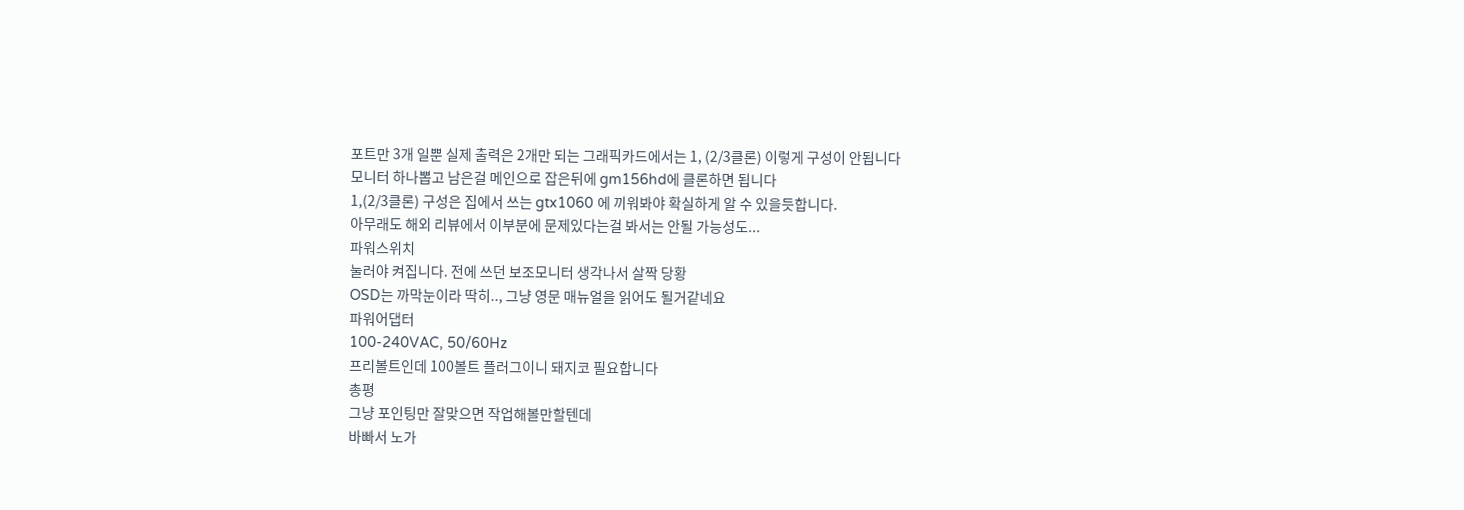포트만 3개 일뿐 실제 출력은 2개만 되는 그래픽카드에서는 1, (2/3클론) 이렇게 구성이 안됩니다
모니터 하나뽑고 남은걸 메인으로 잡은뒤에 gm156hd에 클론하면 됩니다
1,(2/3클론) 구성은 집에서 쓰는 gtx1060 에 끼워봐야 확실하게 알 수 있을듯합니다.
아무래도 해외 리뷰에서 이부분에 문제있다는걸 봐서는 안될 가능성도...
파워스위치
눌러야 켜집니다. 전에 쓰던 보조모니터 생각나서 살짝 당황
OSD는 까막눈이라 딱히.., 그냥 영문 매뉴얼을 읽어도 될거같네요
파워어댑터
100-240VAC, 50/60Hz
프리볼트인데 100볼트 플러그이니 돼지코 필요합니다
총평
그냥 포인팅만 잘맞으면 작업해볼만할텐데
바빠서 노가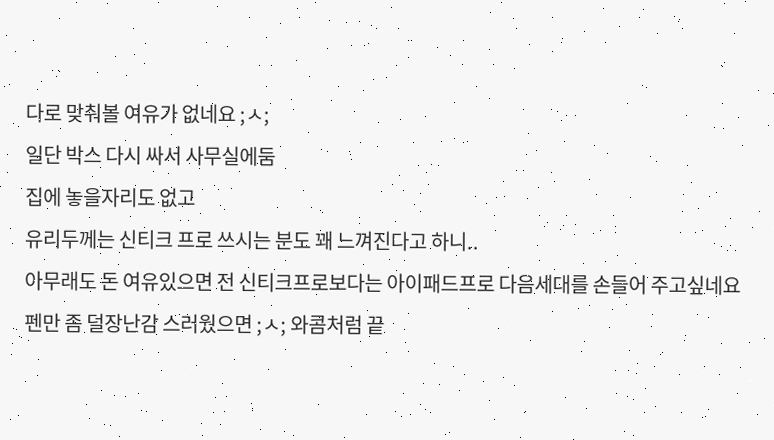다로 맞춰볼 여유가 없네요 ;ㅅ;
일단 박스 다시 싸서 사무실에둠
집에 놓을자리도 없고
유리두께는 신티크 프로 쓰시는 분도 꽤 느껴진다고 하니..
아무래도 돈 여유있으면 전 신티크프로보다는 아이패드프로 다음세대를 손들어 주고싶네요
펜만 좀 덜장난감 스러웠으면 ;ㅅ; 와콤처럼 끝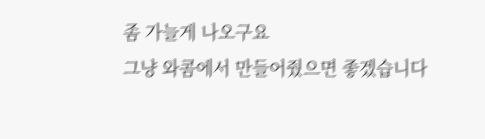좀 가늘게 나오구요
그냥 와콤에서 만들어줬으면 좋겠습니다